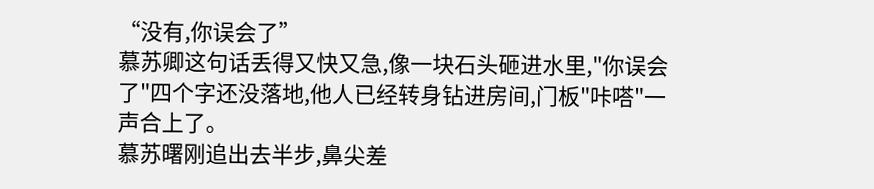“没有,你误会了”
慕苏卿这句话丢得又快又急,像一块石头砸进水里,"你误会了"四个字还没落地,他人已经转身钻进房间,门板"咔嗒"一声合上了。
慕苏曙刚追出去半步,鼻尖差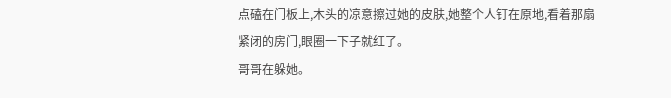点磕在门板上,木头的凉意擦过她的皮肤,她整个人钉在原地,看着那扇紧闭的房门,眼圈一下子就红了。
哥哥在躲她。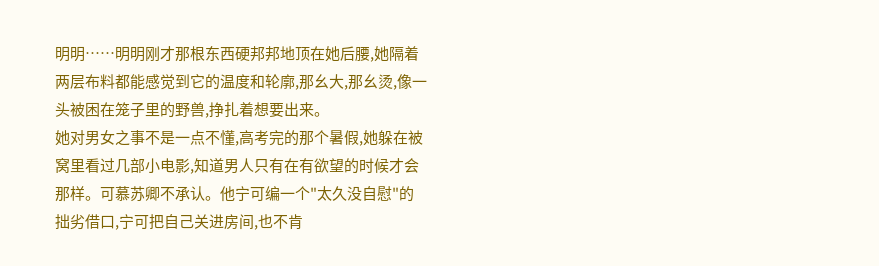明明……明明刚才那根东西硬邦邦地顶在她后腰,她隔着两层布料都能感觉到它的温度和轮廓,那幺大,那幺烫,像一头被困在笼子里的野兽,挣扎着想要出来。
她对男女之事不是一点不懂,高考完的那个暑假,她躲在被窝里看过几部小电影,知道男人只有在有欲望的时候才会那样。可慕苏卿不承认。他宁可编一个"太久没自慰"的拙劣借口,宁可把自己关进房间,也不肯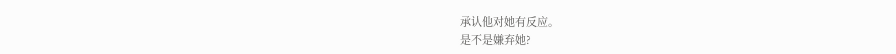承认他对她有反应。
是不是嫌弃她?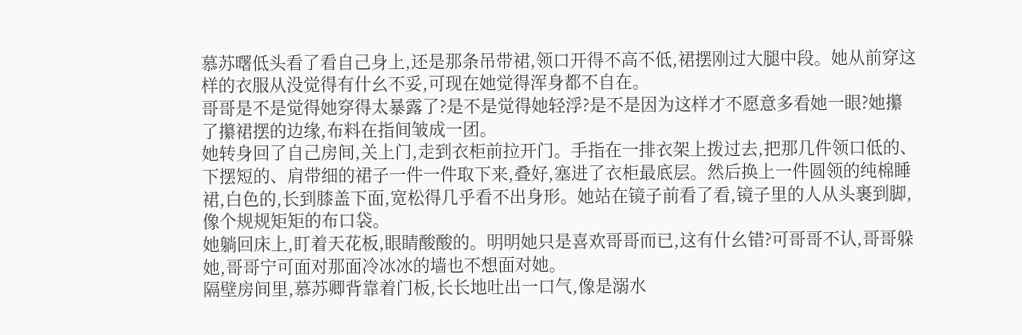慕苏曙低头看了看自己身上,还是那条吊带裙,领口开得不高不低,裙摆刚过大腿中段。她从前穿这样的衣服从没觉得有什幺不妥,可现在她觉得浑身都不自在。
哥哥是不是觉得她穿得太暴露了?是不是觉得她轻浮?是不是因为这样才不愿意多看她一眼?她攥了攥裙摆的边缘,布料在指间皱成一团。
她转身回了自己房间,关上门,走到衣柜前拉开门。手指在一排衣架上拨过去,把那几件领口低的、下摆短的、肩带细的裙子一件一件取下来,叠好,塞进了衣柜最底层。然后换上一件圆领的纯棉睡裙,白色的,长到膝盖下面,宽松得几乎看不出身形。她站在镜子前看了看,镜子里的人从头裹到脚,像个规规矩矩的布口袋。
她躺回床上,盯着天花板,眼睛酸酸的。明明她只是喜欢哥哥而已,这有什幺错?可哥哥不认,哥哥躲她,哥哥宁可面对那面冷冰冰的墙也不想面对她。
隔壁房间里,慕苏卿背靠着门板,长长地吐出一口气,像是溺水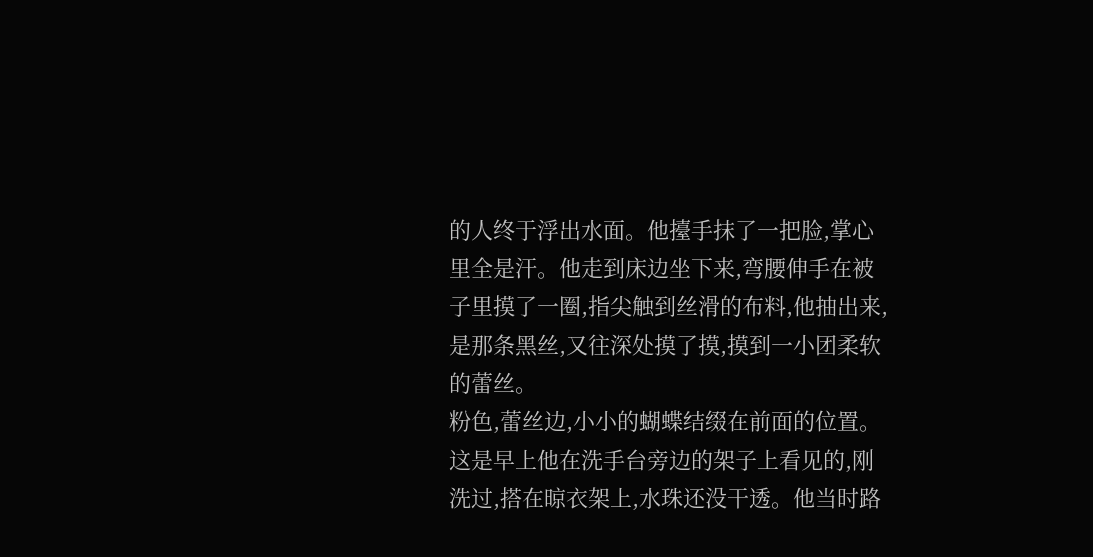的人终于浮出水面。他擡手抹了一把脸,掌心里全是汗。他走到床边坐下来,弯腰伸手在被子里摸了一圈,指尖触到丝滑的布料,他抽出来,是那条黑丝,又往深处摸了摸,摸到一小团柔软的蕾丝。
粉色,蕾丝边,小小的蝴蝶结缀在前面的位置。
这是早上他在洗手台旁边的架子上看见的,刚洗过,搭在晾衣架上,水珠还没干透。他当时路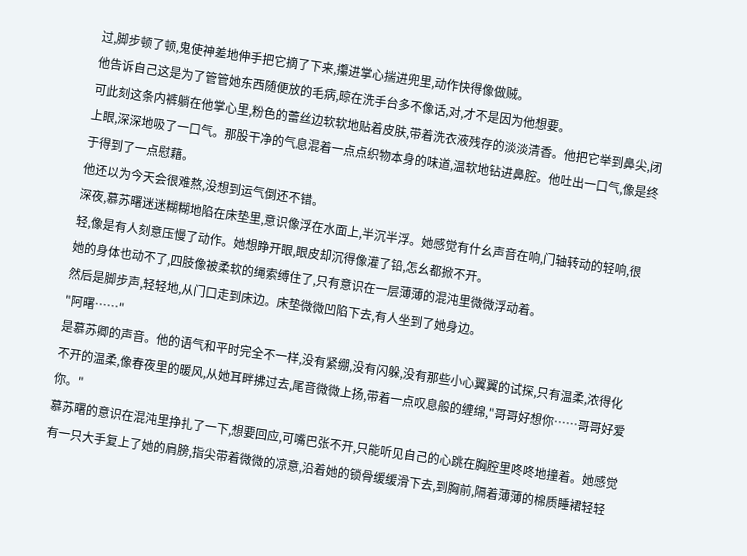过,脚步顿了顿,鬼使神差地伸手把它摘了下来,攥进掌心揣进兜里,动作快得像做贼。
他告诉自己这是为了管管她东西随便放的毛病,晾在洗手台多不像话,对,才不是因为他想要。
可此刻这条内裤躺在他掌心里,粉色的蕾丝边软软地贴着皮肤,带着洗衣液残存的淡淡清香。他把它举到鼻尖,闭上眼,深深地吸了一口气。那股干净的气息混着一点点织物本身的味道,温软地钻进鼻腔。他吐出一口气,像是终于得到了一点慰藉。
他还以为今天会很难熬,没想到运气倒还不错。
深夜,慕苏曙迷迷糊糊地陷在床垫里,意识像浮在水面上,半沉半浮。她感觉有什幺声音在响,门轴转动的轻响,很轻,像是有人刻意压慢了动作。她想睁开眼,眼皮却沉得像灌了铅,怎幺都掀不开。
她的身体也动不了,四肢像被柔软的绳索缚住了,只有意识在一层薄薄的混沌里微微浮动着。
然后是脚步声,轻轻地,从门口走到床边。床垫微微凹陷下去,有人坐到了她身边。
"阿曙……"
是慕苏卿的声音。他的语气和平时完全不一样,没有紧绷,没有闪躲,没有那些小心翼翼的试探,只有温柔,浓得化不开的温柔,像春夜里的暖风,从她耳畔拂过去,尾音微微上扬,带着一点叹息般的缠绵,"哥哥好想你……哥哥好爱你。"
慕苏曙的意识在混沌里挣扎了一下,想要回应,可嘴巴张不开,只能听见自己的心跳在胸腔里咚咚地撞着。她感觉有一只大手复上了她的肩膀,指尖带着微微的凉意,沿着她的锁骨缓缓滑下去,到胸前,隔着薄薄的棉质睡裙轻轻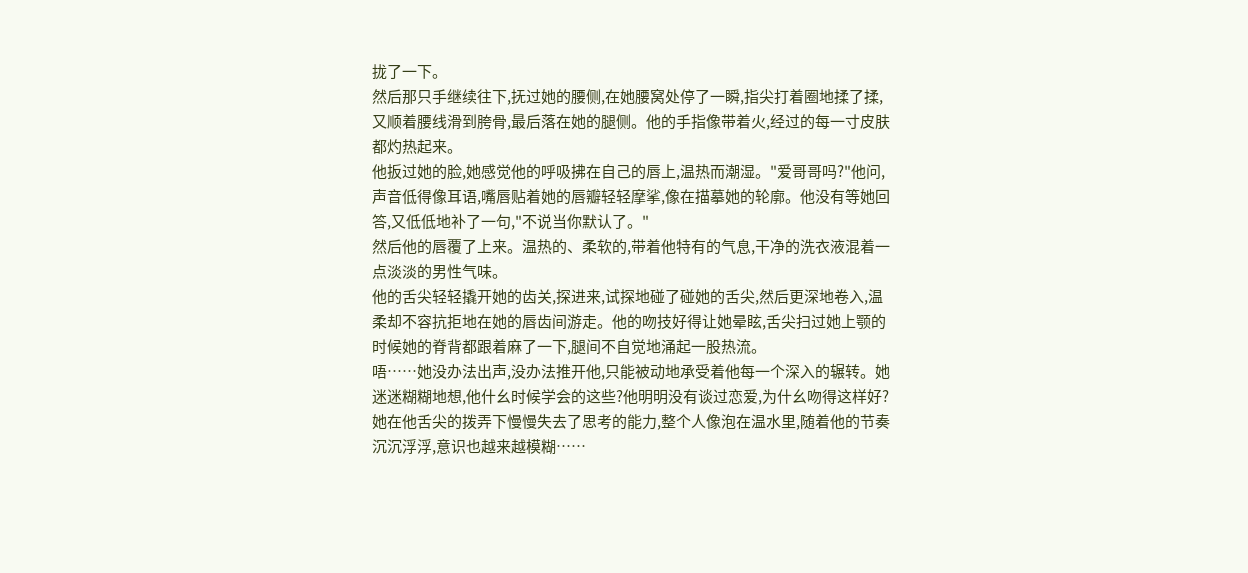拢了一下。
然后那只手继续往下,抚过她的腰侧,在她腰窝处停了一瞬,指尖打着圈地揉了揉,又顺着腰线滑到胯骨,最后落在她的腿侧。他的手指像带着火,经过的每一寸皮肤都灼热起来。
他扳过她的脸,她感觉他的呼吸拂在自己的唇上,温热而潮湿。"爱哥哥吗?"他问,声音低得像耳语,嘴唇贴着她的唇瓣轻轻摩挲,像在描摹她的轮廓。他没有等她回答,又低低地补了一句,"不说当你默认了。"
然后他的唇覆了上来。温热的、柔软的,带着他特有的气息,干净的洗衣液混着一点淡淡的男性气味。
他的舌尖轻轻撬开她的齿关,探进来,试探地碰了碰她的舌尖,然后更深地卷入,温柔却不容抗拒地在她的唇齿间游走。他的吻技好得让她晕眩,舌尖扫过她上颚的时候她的脊背都跟着麻了一下,腿间不自觉地涌起一股热流。
唔……她没办法出声,没办法推开他,只能被动地承受着他每一个深入的辗转。她迷迷糊糊地想,他什幺时候学会的这些?他明明没有谈过恋爱,为什幺吻得这样好?她在他舌尖的拨弄下慢慢失去了思考的能力,整个人像泡在温水里,随着他的节奏沉沉浮浮,意识也越来越模糊……